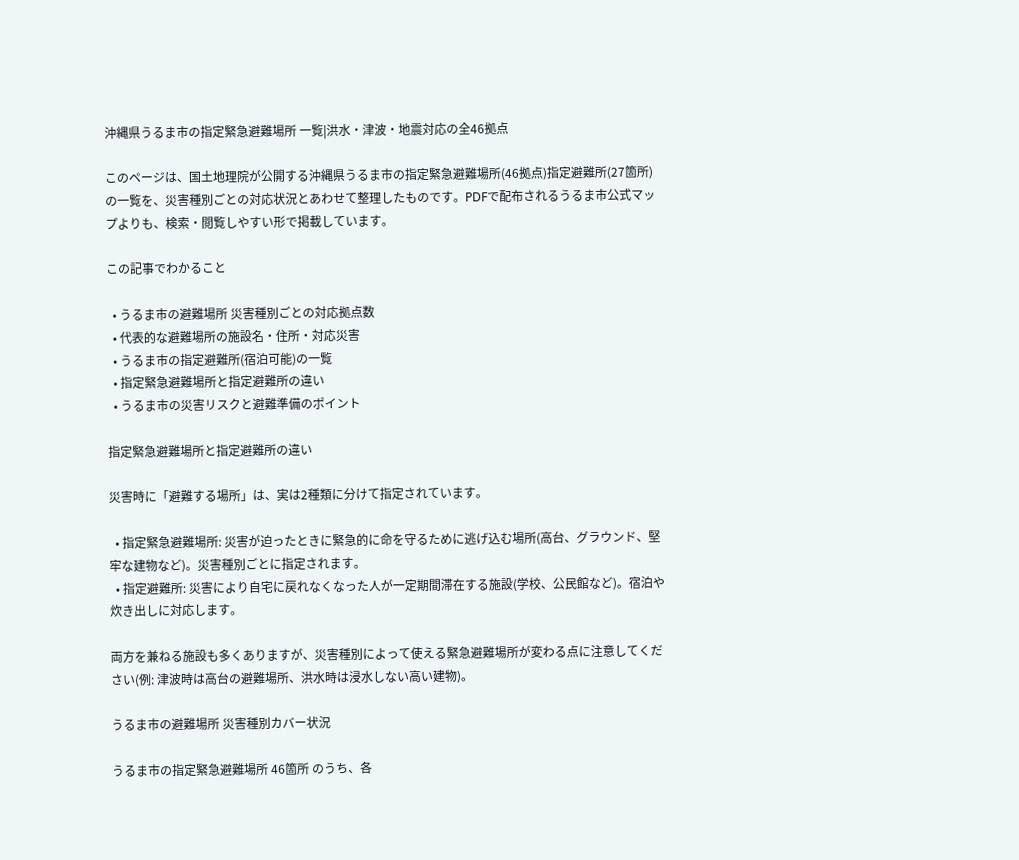沖縄県うるま市の指定緊急避難場所 一覧|洪水・津波・地震対応の全46拠点

このページは、国土地理院が公開する沖縄県うるま市の指定緊急避難場所(46拠点)指定避難所(27箇所) の一覧を、災害種別ごとの対応状況とあわせて整理したものです。PDFで配布されるうるま市公式マップよりも、検索・閲覧しやすい形で掲載しています。

この記事でわかること

  • うるま市の避難場所 災害種別ごとの対応拠点数
  • 代表的な避難場所の施設名・住所・対応災害
  • うるま市の指定避難所(宿泊可能)の一覧
  • 指定緊急避難場所と指定避難所の違い
  • うるま市の災害リスクと避難準備のポイント

指定緊急避難場所と指定避難所の違い

災害時に「避難する場所」は、実は2種類に分けて指定されています。

  • 指定緊急避難場所: 災害が迫ったときに緊急的に命を守るために逃げ込む場所(高台、グラウンド、堅牢な建物など)。災害種別ごとに指定されます。
  • 指定避難所: 災害により自宅に戻れなくなった人が一定期間滞在する施設(学校、公民館など)。宿泊や炊き出しに対応します。

両方を兼ねる施設も多くありますが、災害種別によって使える緊急避難場所が変わる点に注意してください(例: 津波時は高台の避難場所、洪水時は浸水しない高い建物)。

うるま市の避難場所 災害種別カバー状況

うるま市の指定緊急避難場所 46箇所 のうち、各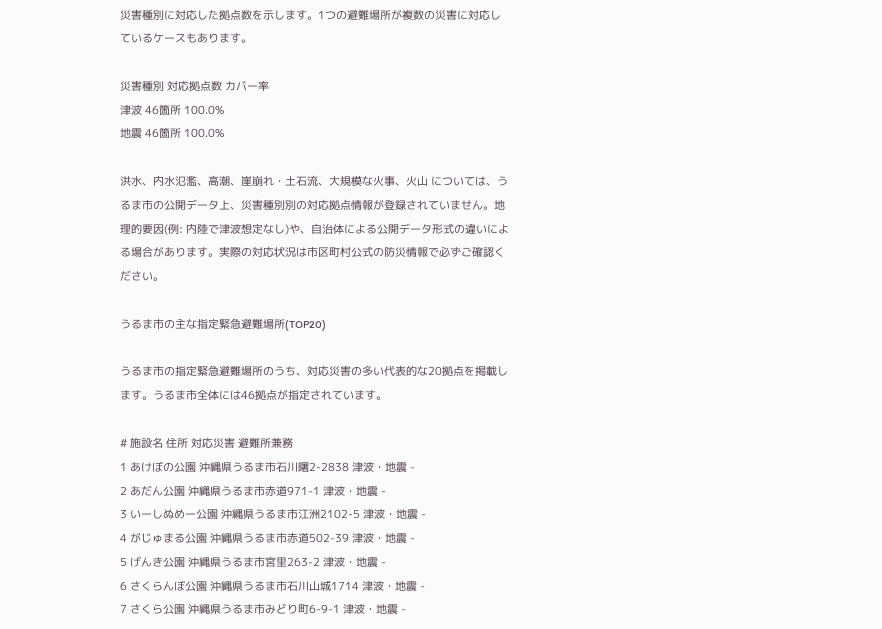災害種別に対応した拠点数を示します。1つの避難場所が複数の災害に対応しているケースもあります。

災害種別 対応拠点数 カバー率
津波 46箇所 100.0%
地震 46箇所 100.0%

洪水、内水氾濫、高潮、崖崩れ・土石流、大規模な火事、火山 については、うるま市の公開データ上、災害種別別の対応拠点情報が登録されていません。地理的要因(例: 内陸で津波想定なし)や、自治体による公開データ形式の違いによる場合があります。実際の対応状況は市区町村公式の防災情報で必ずご確認ください。

うるま市の主な指定緊急避難場所(TOP20)

うるま市の指定緊急避難場所のうち、対応災害の多い代表的な20拠点を掲載します。うるま市全体には46拠点が指定されています。

# 施設名 住所 対応災害 避難所兼務
1 あけぼの公園 沖縄県うるま市石川曙2-2838 津波・地震 -
2 あだん公園 沖縄県うるま市赤道971-1 津波・地震 -
3 いーしぬめー公園 沖縄県うるま市江洲2102-5 津波・地震 -
4 がじゅまる公園 沖縄県うるま市赤道502-39 津波・地震 -
5 げんき公園 沖縄県うるま市宮里263-2 津波・地震 -
6 さくらんぼ公園 沖縄県うるま市石川山城1714 津波・地震 -
7 さくら公園 沖縄県うるま市みどり町6-9-1 津波・地震 -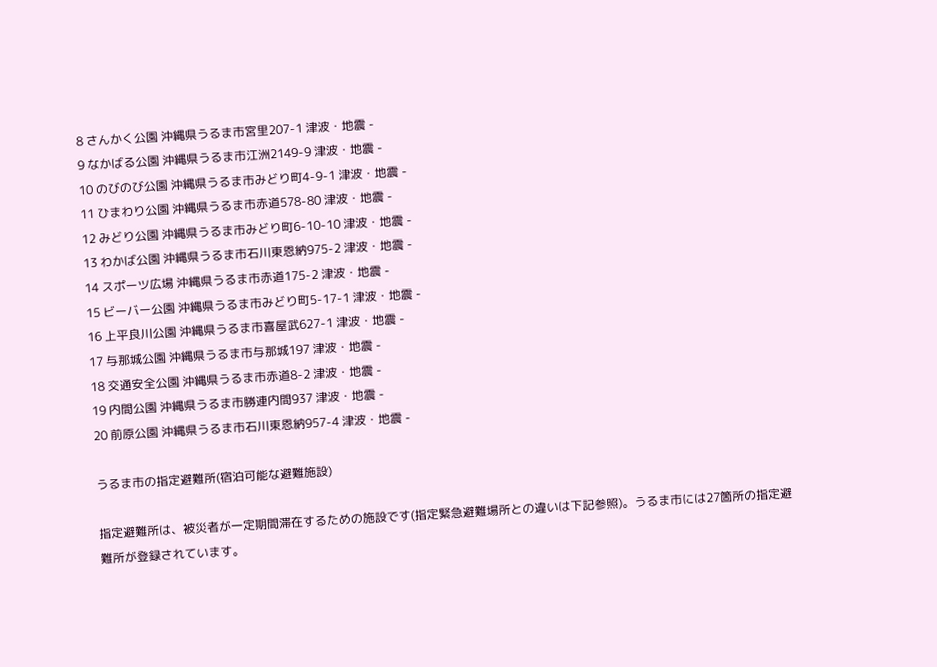8 さんかく公園 沖縄県うるま市宮里207-1 津波・地震 -
9 なかばる公園 沖縄県うるま市江洲2149-9 津波・地震 -
10 のびのび公園 沖縄県うるま市みどり町4-9-1 津波・地震 -
11 ひまわり公園 沖縄県うるま市赤道578-80 津波・地震 -
12 みどり公園 沖縄県うるま市みどり町6-10-10 津波・地震 -
13 わかば公園 沖縄県うるま市石川東恩納975-2 津波・地震 -
14 スポーツ広場 沖縄県うるま市赤道175-2 津波・地震 -
15 ビーバー公園 沖縄県うるま市みどり町5-17-1 津波・地震 -
16 上平良川公園 沖縄県うるま市喜屋武627-1 津波・地震 -
17 与那城公園 沖縄県うるま市与那城197 津波・地震 -
18 交通安全公園 沖縄県うるま市赤道8-2 津波・地震 -
19 内間公園 沖縄県うるま市勝連内間937 津波・地震 -
20 前原公園 沖縄県うるま市石川東恩納957-4 津波・地震 -

うるま市の指定避難所(宿泊可能な避難施設)

指定避難所は、被災者が一定期間滞在するための施設です(指定緊急避難場所との違いは下記参照)。うるま市には27箇所の指定避難所が登録されています。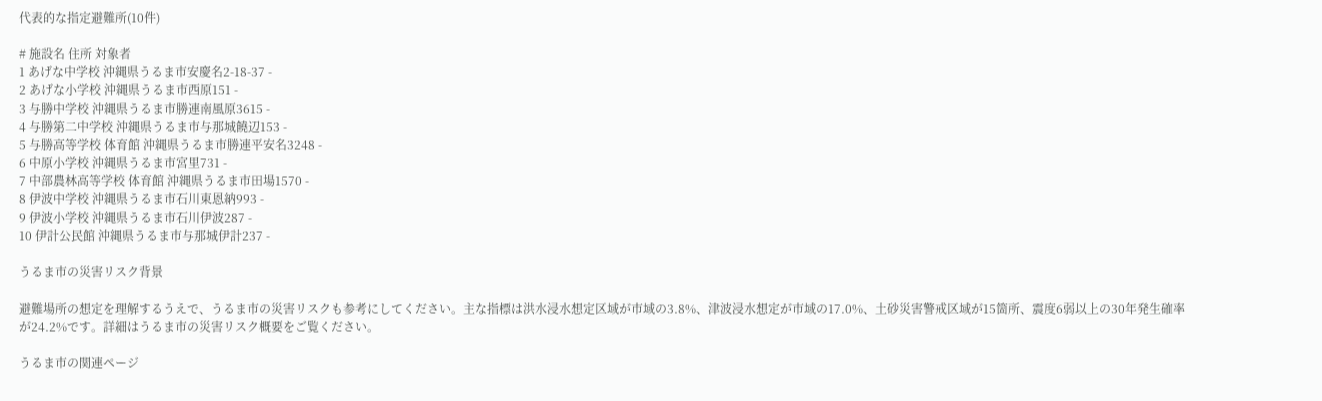代表的な指定避難所(10件)

# 施設名 住所 対象者
1 あげな中学校 沖縄県うるま市安慶名2-18-37 -
2 あげな小学校 沖縄県うるま市西原151 -
3 与勝中学校 沖縄県うるま市勝連南風原3615 -
4 与勝第二中学校 沖縄県うるま市与那城饒辺153 -
5 与勝高等学校 体育館 沖縄県うるま市勝連平安名3248 -
6 中原小学校 沖縄県うるま市宮里731 -
7 中部農林高等学校 体育館 沖縄県うるま市田場1570 -
8 伊波中学校 沖縄県うるま市石川東恩納993 -
9 伊波小学校 沖縄県うるま市石川伊波287 -
10 伊計公民館 沖縄県うるま市与那城伊計237 -

うるま市の災害リスク背景

避難場所の想定を理解するうえで、うるま市の災害リスクも参考にしてください。主な指標は洪水浸水想定区域が市域の3.8%、津波浸水想定が市域の17.0%、土砂災害警戒区域が15箇所、震度6弱以上の30年発生確率が24.2%です。詳細はうるま市の災害リスク概要をご覧ください。

うるま市の関連ページ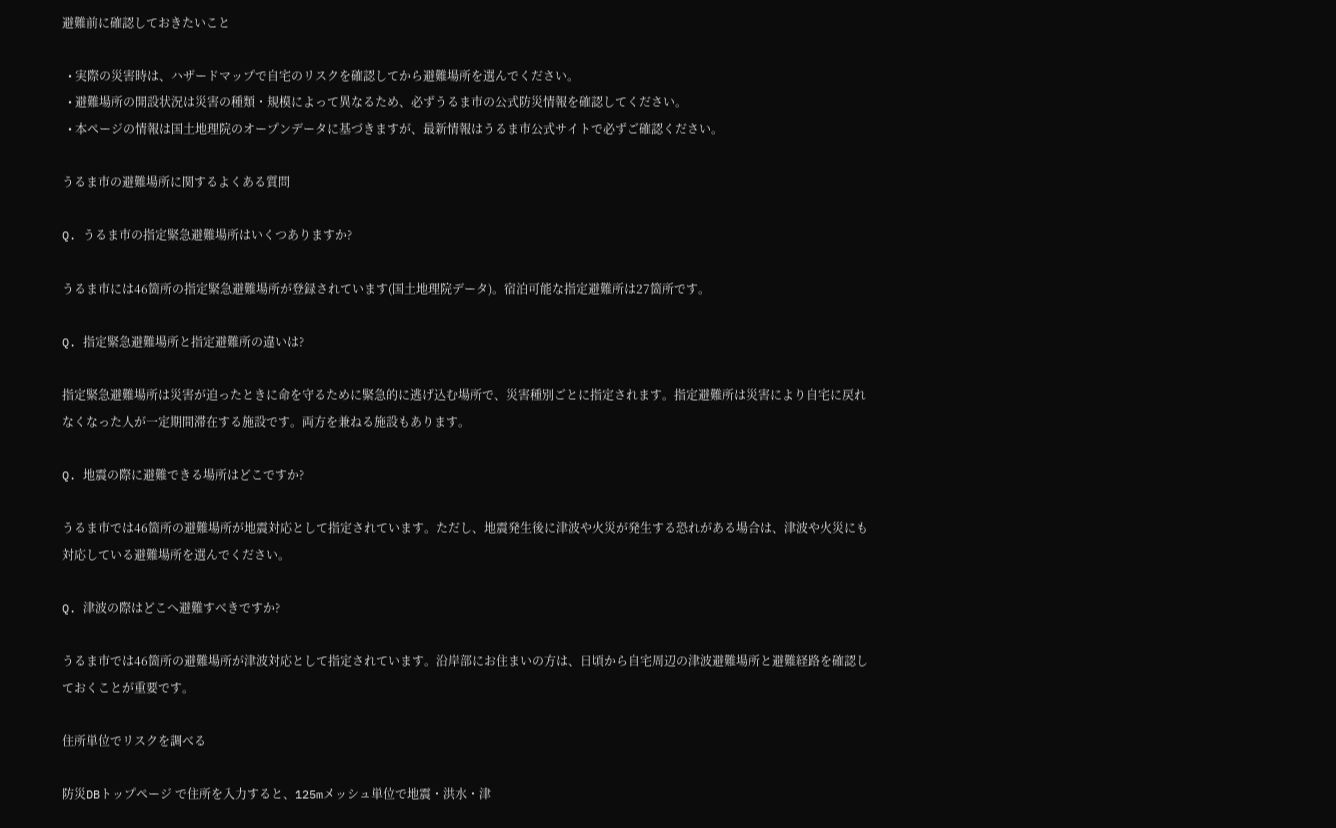避難前に確認しておきたいこと

  • 実際の災害時は、ハザードマップで自宅のリスクを確認してから避難場所を選んでください。
  • 避難場所の開設状況は災害の種類・規模によって異なるため、必ずうるま市の公式防災情報を確認してください。
  • 本ページの情報は国土地理院のオープンデータに基づきますが、最新情報はうるま市公式サイトで必ずご確認ください。

うるま市の避難場所に関するよくある質問

Q. うるま市の指定緊急避難場所はいくつありますか?

うるま市には46箇所の指定緊急避難場所が登録されています(国土地理院データ)。宿泊可能な指定避難所は27箇所です。

Q. 指定緊急避難場所と指定避難所の違いは?

指定緊急避難場所は災害が迫ったときに命を守るために緊急的に逃げ込む場所で、災害種別ごとに指定されます。指定避難所は災害により自宅に戻れなくなった人が一定期間滞在する施設です。両方を兼ねる施設もあります。

Q. 地震の際に避難できる場所はどこですか?

うるま市では46箇所の避難場所が地震対応として指定されています。ただし、地震発生後に津波や火災が発生する恐れがある場合は、津波や火災にも対応している避難場所を選んでください。

Q. 津波の際はどこへ避難すべきですか?

うるま市では46箇所の避難場所が津波対応として指定されています。沿岸部にお住まいの方は、日頃から自宅周辺の津波避難場所と避難経路を確認しておくことが重要です。

住所単位でリスクを調べる

防災DBトップページ で住所を入力すると、125mメッシュ単位で地震・洪水・津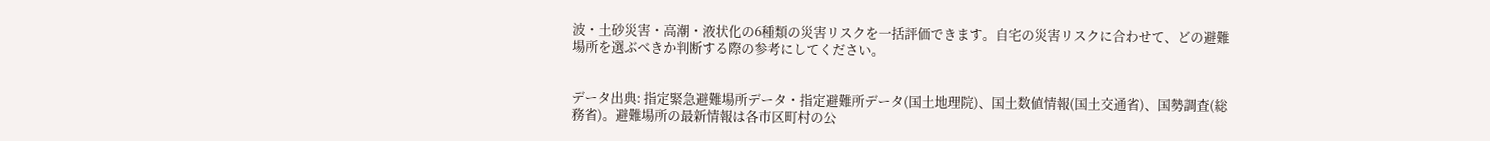波・土砂災害・高潮・液状化の6種類の災害リスクを一括評価できます。自宅の災害リスクに合わせて、どの避難場所を選ぶべきか判断する際の参考にしてください。


データ出典: 指定緊急避難場所データ・指定避難所データ(国土地理院)、国土数値情報(国土交通省)、国勢調査(総務省)。避難場所の最新情報は各市区町村の公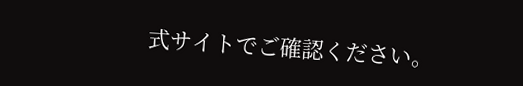式サイトでご確認ください。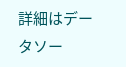詳細はデータソー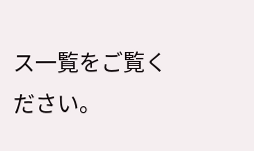ス一覧をご覧ください。